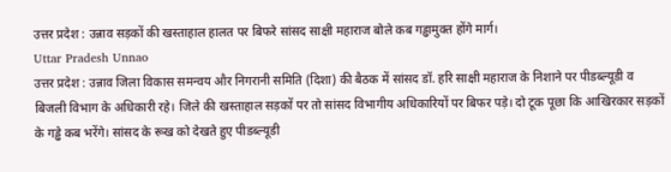उत्तर प्रदेश : उन्नाव सड़कों की खस्ताहाल हालत पर बिफरे सांसद साक्षी महाराज बोले कब गड्ढामुक्त होंगे मार्ग।
Uttar Pradesh Unnao
उत्तर प्रदेश : उन्नाव जिला विकास समन्वय और निगरानी समिति (दिशा) की बैठक में सांसद डॉ. हरि साक्षी महाराज के निशाने पर पीडब्ल्यूडी व बिजली विभाग के अधिकारी रहे। जिले की खस्ताहाल सड़कों पर तो सांसद विभागीय अधिकारियों पर बिफर पड़े। दो टूक पूछा कि आखिरकार सड़कों के गड्ढे कब भरेंगे। सांसद के रूख को देखते हुए पीडब्ल्यूडी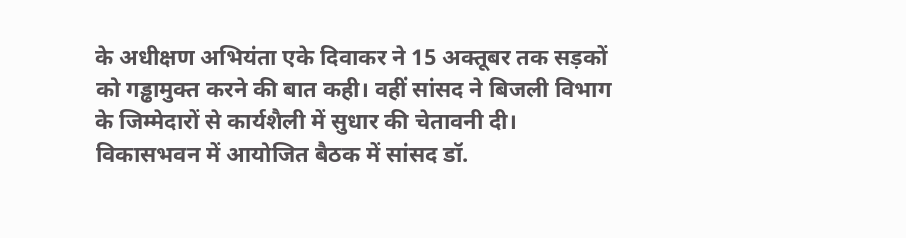के अधीक्षण अभियंता एके दिवाकर ने 15 अक्तूबर तक सड़कों को गड्ढामुक्त करने की बात कही। वहीं सांसद ने बिजली विभाग के जिम्मेदारों से कार्यशैली में सुधार की चेतावनी दी। विकासभवन में आयोजित बैठक में सांसद डॉ.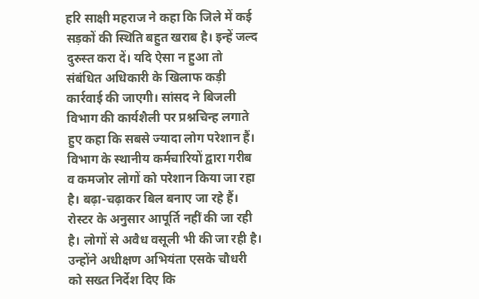हरि साक्षी महराज ने कहा कि जिले में कई सड़कों की स्थिति बहुत खराब है। इन्हें जल्द दुरुस्त करा दें। यदि ऐसा न हुआ तो संबंधित अधिकारी के खिलाफ कड़ी कार्रवाई की जाएगी। सांसद ने बिजली विभाग की कार्यशैली पर प्रश्नचिन्ह लगाते हुए कहा कि सबसे ज्यादा लोग परेशान हैं। विभाग के स्थानीय कर्मचारियों द्वारा गरीब व कमजोर लोगों को परेशान किया जा रहा है। बढ़ा-चढ़ाकर बिल बनाए जा रहे हैं। रोस्टर के अनुसार आपूर्ति नहीं की जा रही है। लोगों से अवैध वसूली भी की जा रही है। उन्होंने अधीक्षण अभियंता एसके चौधरी को सख्त निर्देश दिए कि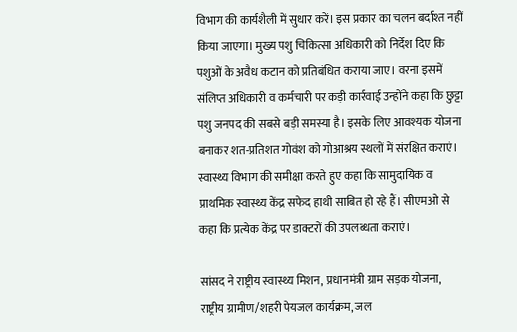विभाग की कार्यशैली में सुधार करें। इस प्रकार का चलन बर्दाश्त नहीं किया जाएगा। मुख्य पशु चिकित्सा अधिकारी को निर्देश दिए कि पशुओं के अवैध कटान को प्रतिबंधित कराया जाए। वरना इसमें संलिप्त अधिकारी व कर्मचारी पर कड़ी कार्रवाई उन्होंने कहा कि छुट्टा पशु जनपद की सबसे बड़ी समस्या है। इसके लिए आवश्यक योजना बनाकर शत-प्रतिशत गोवंश को गोआश्रय स्थलों में संरक्षित कराएं। स्वास्थ्य विभाग की समीक्षा करते हुए कहा कि सामुदायिक व प्राथमिक स्वास्थ्य केंद्र सफेद हाथी साबित हो रहे हैं। सीएमओ से कहा कि प्रत्येक केंद्र पर डाक्टरों की उपलब्धता कराएं।

सांसद ने राष्ट्रीय स्वास्थ्य मिशन, प्रधानमंत्री ग्राम सड़क योजना, राष्ट्रीय ग्रामीण/शहरी पेयजल कार्यक्रम, जल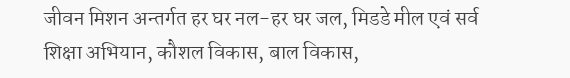जीवन मिशन अन्तर्गत हर घर नल-हर घर जल, मिडडे मील एवं सर्व शिक्षा अभियान, कौशल विकास, बाल विकास,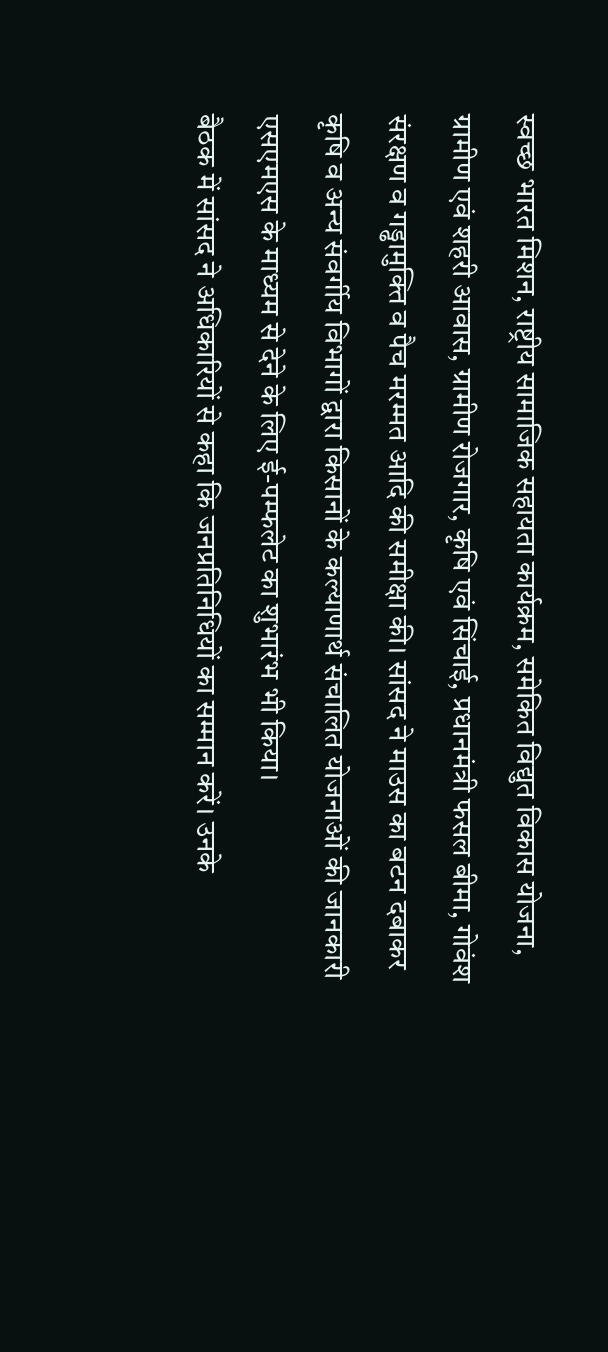स्वच्छ भारत मिशन, राष्ट्रीय सामाजिक सहायता कार्यक्रम, समेकित विद्युत विकास योजना, ग्रामीण एवं शहरी आवास, ग्रामीण रोजगार, कृषि एवं सिंचाई, प्रधानमंत्री फसल बीमा, गोवंश संरक्षण व गड्ढामुक्ति व पैच मरम्मत आदि की समीक्षा की। सांसद ने माउस का बटन दबाकर कृषि व अन्य संवर्गीय विभागों द्वारा किसानों के कल्याणार्थ संचालित योजनाओं की जानकारी एसएमएस के माध्यम से देने के लिए ई-पम्फलेट का शुभारंभ भी किया।
बैठक में सांसद ने अधिकारियों से कहा कि जनप्रतिनिधियों का सम्मान करें। उनके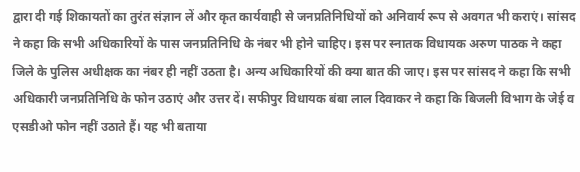द्वारा दी गई शिकायतों का तुरंत संज्ञान लें और कृत कार्यवाही से जनप्रतिनिधियों को अनिवार्य रूप से अवगत भी कराएं। सांसद ने कहा कि सभी अधिकारियों के पास जनप्रतिनिधि के नंबर भी होने चाहिए। इस पर स्नातक विधायक अरुण पाठक ने कहा जिले के पुलिस अधीक्षक का नंबर ही नहीं उठता है। अन्य अधिकारियों की क्या बात की जाए। इस पर सांसद ने कहा कि सभी अधिकारी जनप्रतिनिधि के फोन उठाएं और उत्तर दें। सफीपुर विधायक बंबा लाल दिवाकर ने कहा कि बिजली विभाग के जेई व एसडीओ फोन नहीं उठाते हैं। यह भी बताया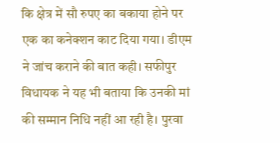कि क्षेत्र में सौ रुपए का बकाया होने पर एक का कनेक्शन काट दिया गया। डीएम ने जांच कराने की बात कही। सफीपुर विधायक ने यह भी बताया कि उनकी मां की सम्मान निधि नहीं आ रही है। पुरवा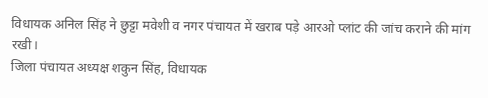विधायक अनिल सिंह ने छुट्टा मवेशी व नगर पंचायत में खराब पड़े आरओ प्लांट की जांच कराने की मांग रखी।
जिला पंचायत अध्यक्ष शकुन सिंह, विधायक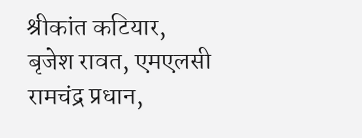श्रीकांत कटियार, बृजेश रावत, एमएलसी रामचंद्र प्रधान,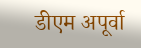डीएम अपूर्वा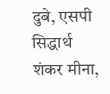दुबे, एसपी सिद्धार्थ शंकर मीना,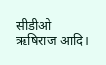सीडीओ ऋषिराज आदि।